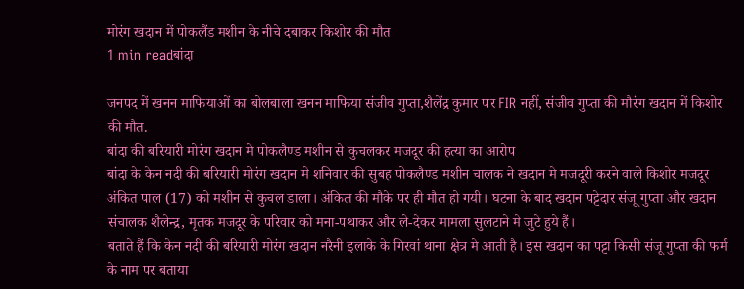मोरंग खदान में पोकलैंड मशीन के नीचे दबाकर किशोर की मौत
1 min readबांदा

जनपद में खनन माफियाओं का बोलबाला खनन माफिया संजीव गुप्ता,शैलेंद्र कुमार पर FIR नहीं, संजीव गुप्ता की मौरंग खदान में किशोर की मौत.
बांदा की बरियारी मोरंग खदान मे पोकलैण्ड मशीन से कुचलकर मजदूर की हत्या का आरोप
बांदा के केन नदी की बरियारी मोरंग खदान मे शनिवार की सुबह पोकलैण्ड मशीन चालक ने खदान मे मजदूरी करने वाले किशोर मजदूर अंकित पाल (17) को मशीन से कुचल डाला। अंकित की मौके पर ही मौत हो गयी। घटना के बाद खदान पट्टेदार संजू गुप्ता और खदान संचालक शैलेन्द्र, मृतक मजदूर के परिवार को मना-पथाकर और ले-देकर मामला सुलटाने मे जुटे हुये हैं।
बताते हैं कि केन नदी की बरियारी मोरंग खदान नरैनी इलाके के गिरवां थाना क्षेत्र मे आती है। इस खदान का पट्टा किसी संजू गुप्ता की फर्म के नाम पर बताया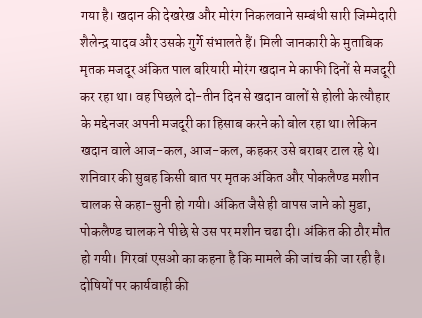गया है। खदान की देखरेख और मोरंग निकलवाने सम्बंधी सारी जिम्मेदारी शैलेन्द्र यादव और उसके गुर्गे संभालते हैं। मिली जानकारी के मुताबिक मृतक मजदूर अंकित पाल बरियारी मोरंग खदान मे काफी दिनों से मजदूरी कर रहा था। वह पिछले दो-तीन दिन से खदान वालों से होली के त्यौहार के मद्देनजर अपनी मजदूरी का हिसाब करने को बोल रहा था। लेकिन खदान वाले आज-कल, आज-कल, कहकर उसे बराबर टाल रहे थे। शनिवार की सुबह किसी बात पर मृतक अंकित और पोकलैण्ड मशीन चालक से कहा-सुनी हो गयी। अंकित जैसे ही वापस जाने को मुडा, पोकलैण्ड चालक ने पीछे से उस पर मशीन चढा दी। अंकित की ठौर मौत हो गयी। गिरवां एसओ का कहना है कि मामले की जांच की जा रही है। दोषियों पर कार्यवाही की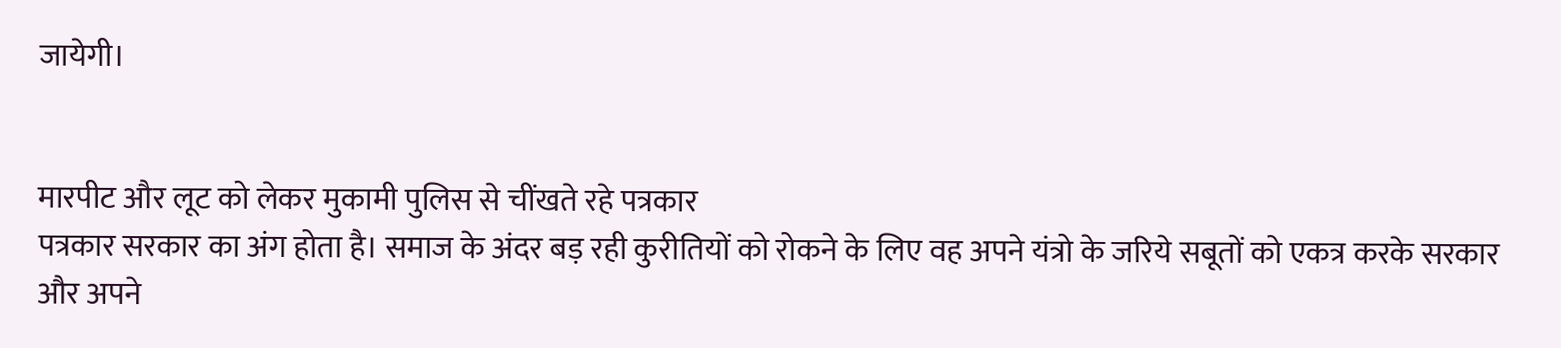जायेगी।


मारपीट और लूट को लेकर मुकामी पुलिस से चींखते रहे पत्रकार
पत्रकार सरकार का अंग होता है। समाज के अंदर बड़ रही कुरीतियों को रोकने के लिए वह अपने यंत्रो के जरिये सबूतों को एकत्र करके सरकार और अपने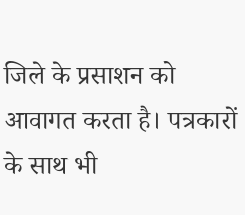जिले के प्रसाशन को आवागत करता है। पत्रकारों के साथ भी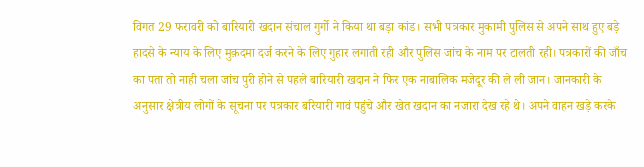विगत 29 फरावरी को बारियारी खदान संचाल गुर्गो ने किया था बड़ा कांड। सभी पत्रकार मुकामी पुलिस से अपने साथ हुए बड़े हादसे के न्याय के लिए मुक़दमा दर्ज करने के लिए गुहार लगाती रही और पुलिस जांच के नाम पर टालती रही। पत्रकारों की जाँच का पता तो नाही चला जांच पुरी होने से पहले बारियारी खदान ने फिर एक नाबालिक मजेदूर की ले ली जान। जानकारी के अनुसार क्षेत्रीय लोगों के सूचना पर पत्रकार बरियारी गावं पहुंचे और खेत खदान का नजारा देख रहे थे। अपने वाहन खड़े करके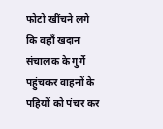फोटो खींचने लगे कि वहाँ खदान संचालक के गुर्गे पहुंचकर वाहनों के पहियों को पंचर कर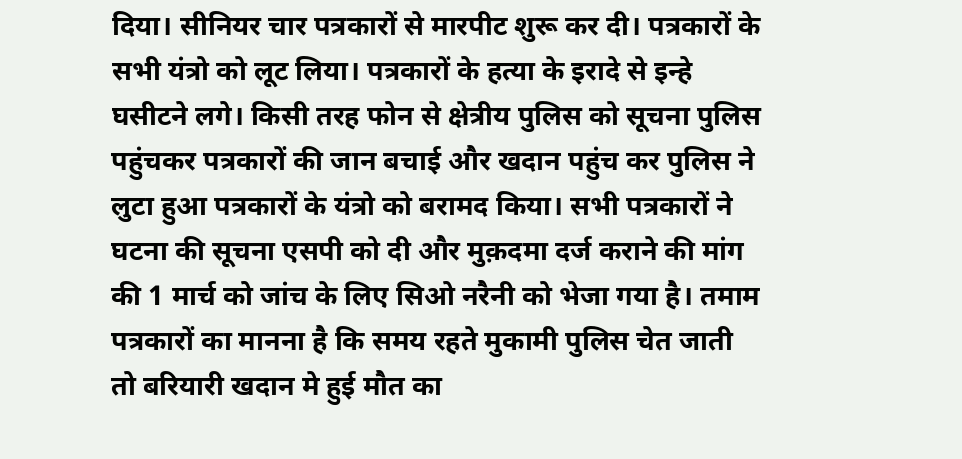दिया। सीनियर चार पत्रकारों से मारपीट शुरू कर दी। पत्रकारों के सभी यंत्रो को लूट लिया। पत्रकारों के हत्या के इरादे से इन्हे घसीटने लगे। किसी तरह फोन से क्षेत्रीय पुलिस को सूचना पुलिस पहुंचकर पत्रकारों की जान बचाई और खदान पहुंच कर पुलिस ने लुटा हुआ पत्रकारों के यंत्रो को बरामद किया। सभी पत्रकारों ने घटना की सूचना एसपी को दी और मुक़दमा दर्ज कराने की मांग की 1 मार्च को जांच के लिए सिओ नरैनी को भेजा गया है। तमाम पत्रकारों का मानना है कि समय रहते मुकामी पुलिस चेत जाती तो बरियारी खदान मे हुई मौत का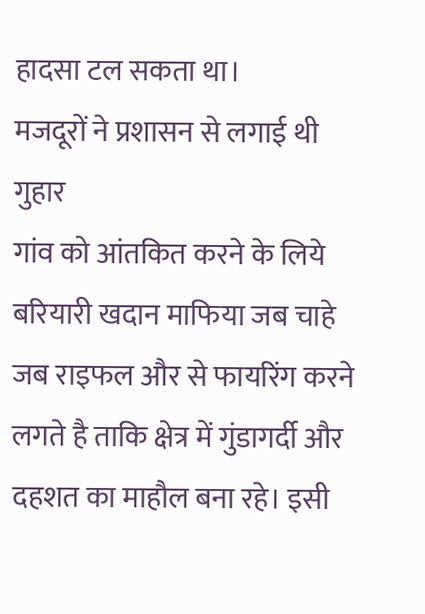हादसा टल सकता था।
मजदूरों ने प्रशासन से लगाई थी गुहार
गांव को आंतकित करने के लिये बरियारी खदान माफिया जब चाहे जब राइफल और से फायरिंग करने लगते है ताकि क्षेत्र में गुंडागर्दी और दहशत का माहौल बना रहे। इसी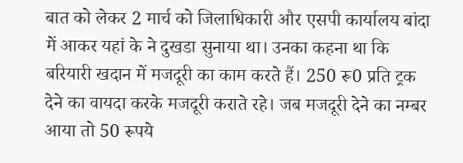बात को लेकर 2 मार्च को जिलाधिकारी और एसपी कार्यालय बांदा में आकर यहां के ने दुखडा सुनाया था। उनका कहना था कि बरियारी खदान में मजदूरी का काम करते हैं। 250 रू0 प्रति ट्रक देने का वायदा करके मजदूरी कराते रहे। जब मजदूरी देने का नम्बर आया तो 50 रूपये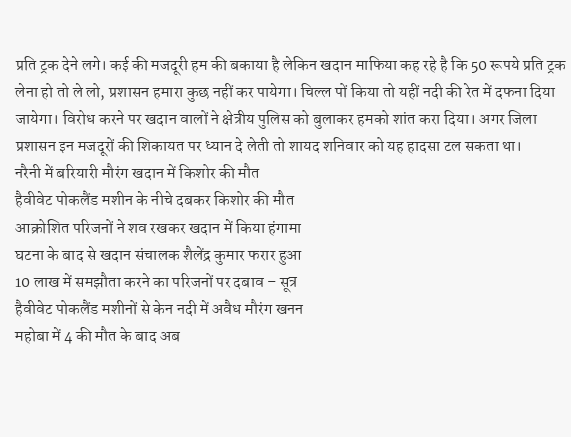प्रति ट्रक देने लगे। कई की मजदूरी हम की बकाया है लेकिन खदान माफिया कह रहे है कि 50 रूपये प्रति ट्रक लेना हो तो ले लो, प्रशासन हमारा कुछ नहीं कर पायेगा। चिल्ल पों किया तो यहीं नदी की रेत में दफना दिया जायेगा। विरोध करने पर खदान वालों ने क्षेत्रीय पुलिस को बुलाकर हमको शांत करा दिया। अगर जिला प्रशासन इन मजदूरों की शिकायत पर ध्यान दे लेती तो शायद शनिवार को यह हादसा टल सकता था।
नरैनी में बरियारी मौरंग खदान में किशोर की मौत
हैवीवेट पोकलैंड मशीन के नीचे दबकर किशोर की मौत
आक्रोशित परिजनों ने शव रखकर खदान में किया हंगामा
घटना के बाद से खदान संचालक शैलेंद्र कुमार फरार हुआ
10 लाख में समझौता करने का परिजनों पर दबाव – सूत्र
हैवीवेट पोकलैंड मशीनों से केन नदी में अवैध मौरंग खनन
महोबा में 4 की मौत के बाद अब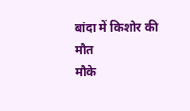बांदा में किशोर की मौत
मौके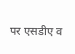पर एसडीए व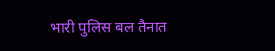भारी पुलिस बल तैनात